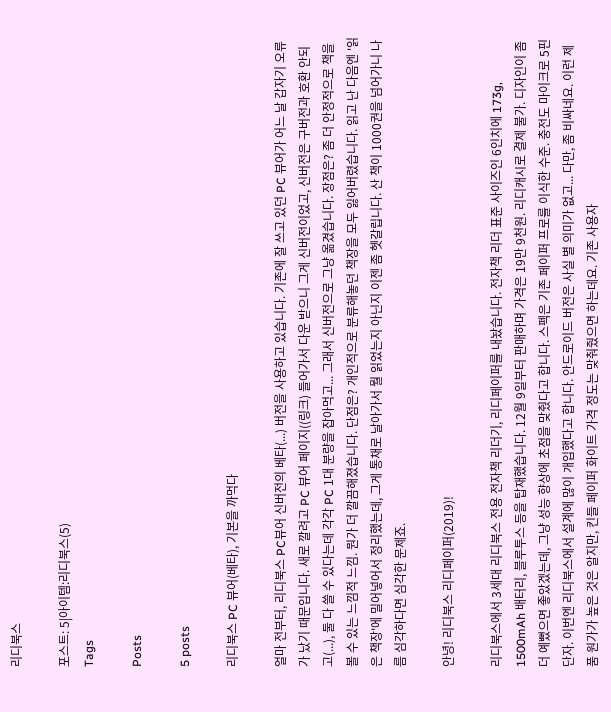리디북스

포스트: 5|아이템:리디북스(5)
Tags

Posts

5 posts

리디북스 PC 뷰어(베타), 기본을 까먹다

얼마 전부터, 리디북스 PC뷰어 신버전의 베타(...) 버전을 사용하고 있습니다. 기존에 잘 쓰고 있던 PC 뷰어가 어느 날 갑자기 오류가 났기 때문입니다. 새로 깔려고 PC 뷰어 페이지((링크) 들어가서 다운 받으니 그게 신버전이었고, 신버전은 구버전과 호환 안되고(...), 둘 다 쓸 수 있다는데 각각 PC 1대 분량을 잡아먹고... 그래서 신버전으로 그냥 옮겼습니다. 장점은? 좀 더 안정적으로 책을 볼 수 있는 느낌적 느낌. 뭔가 더 깔끔해졌습니다. 단점은? 개인적으로 분류해놓던 책장을 모두 잃어버렸습니다. 읽고 난 다음엔 '읽은 책장'에 밀어넣어서 정리했는데, 그게 통채로 날아가서 뭘 읽었는지 아닌지 이젠 좀 헷갈립니다. 산 책이 1000권을 넘어가니 나름 심각하다면 심각한 문제죠.

안녕! 리디북스 리디페이퍼(2019)!

리디북스에서 3세대 리디북스 전용 전자책 리더기, 리디페이퍼를 내놨습니다. 전자책 리더 표준 사이즈인 6인치에 173g, 1500mAh 배터리, 블루투스 등을 탑재했습니다. 12월 9일부터 판매하며 가격은 19만 9천원. 리디캐시로 결제 불가. 디자인이 좀 더 예뻤으면 좋았겠는데, 그냥 성능 향상에 초점을 맞췄다고 합니다. 스펙은 기존 페이퍼 프로를 이식한 수준. 충전도 마이크로 5핀 단자. 이번엔 리디북스에서 설계에 많이 개입했다고 합니다. 안드로이드 버전은 사실 별 의미가 없고... 다만, 좀 비싸네요. 이런 제품 원가가 높은 것은 알지만, 킨들 페이퍼 화이트 가격 정도는 맞춰줬으면 하는데요. 기존 사용자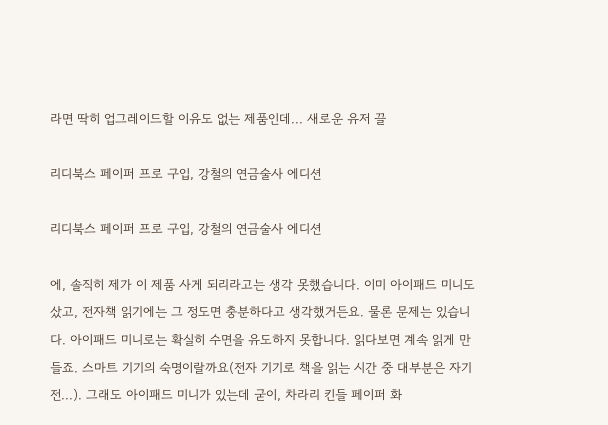라면 딱히 업그레이드할 이유도 없는 제품인데... 새로운 유저 끌

리디북스 페이퍼 프로 구입, 강철의 연금술사 에디션

리디북스 페이퍼 프로 구입, 강철의 연금술사 에디션

에, 솔직히 제가 이 제품 사게 되리라고는 생각 못했습니다. 이미 아이패드 미니도 샀고, 전자책 읽기에는 그 정도면 충분하다고 생각했거든요. 물론 문제는 있습니다. 아이패드 미니로는 확실히 수면을 유도하지 못합니다. 읽다보면 계속 읽게 만들죠. 스마트 기기의 숙명이랄까요(전자 기기로 책을 읽는 시간 중 대부분은 자기 전...). 그래도 아이패드 미니가 있는데 굳이, 차라리 킨들 페이퍼 화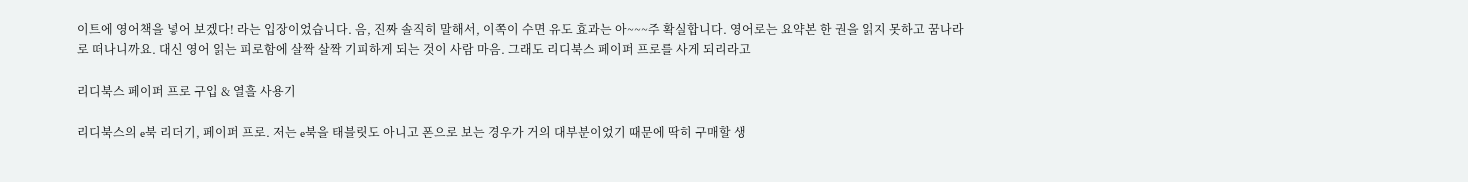이트에 영어책을 넣어 보겠다! 라는 입장이었습니다. 음, 진짜 솔직히 말해서, 이쪽이 수면 유도 효과는 아~~~주 확실합니다. 영어로는 요약본 한 권을 읽지 못하고 꿈나라로 떠나니까요. 대신 영어 읽는 피로함에 살짝 살짝 기피하게 되는 것이 사람 마음. 그래도 리디북스 페이퍼 프로를 사게 되리라고

리디북스 페이퍼 프로 구입 & 열흘 사용기

리디북스의 e북 리더기, 페이퍼 프로. 저는 e북을 태블릿도 아니고 폰으로 보는 경우가 거의 대부분이었기 때문에 딱히 구매할 생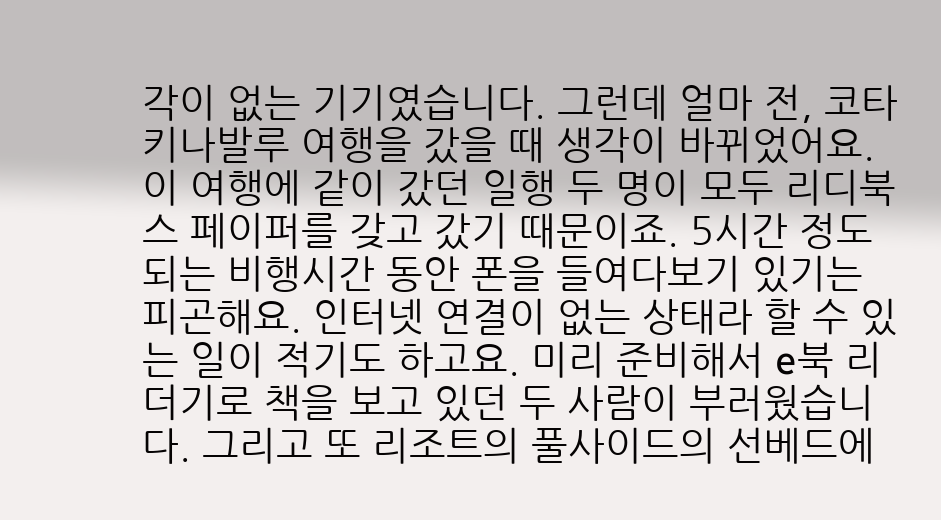각이 없는 기기였습니다. 그런데 얼마 전, 코타키나발루 여행을 갔을 때 생각이 바뀌었어요. 이 여행에 같이 갔던 일행 두 명이 모두 리디북스 페이퍼를 갖고 갔기 때문이죠. 5시간 정도 되는 비행시간 동안 폰을 들여다보기 있기는 피곤해요. 인터넷 연결이 없는 상태라 할 수 있는 일이 적기도 하고요. 미리 준비해서 e북 리더기로 책을 보고 있던 두 사람이 부러웠습니다. 그리고 또 리조트의 풀사이드의 선베드에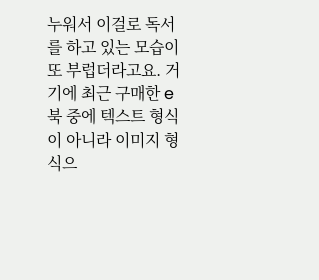누워서 이걸로 독서를 하고 있는 모습이 또 부럽더라고요. 거기에 최근 구매한 e북 중에 텍스트 형식이 아니라 이미지 형식으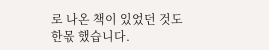로 나온 책이 있었던 것도 한몫 했습니다.